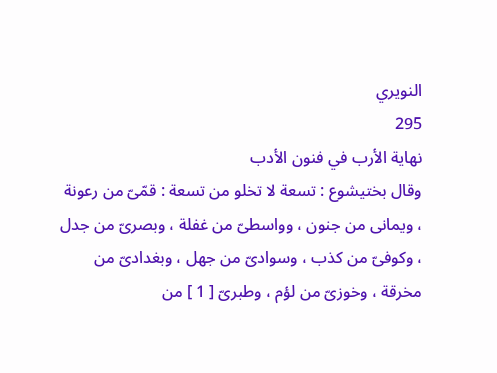النويري
295
نهاية الأرب في فنون الأدب
وقال بختيشوع : تسعة لا تخلو من تسعة : قمّىّ من رعونة ، ويمانى من جنون ، وواسطىّ من غفلة ، وبصرىّ من جدل ، وكوفىّ من كذب ، وسوادىّ من جهل ، وبغدادىّ من مخرقة ، وخوزىّ من لؤم ، وطبرىّ [ 1 ] من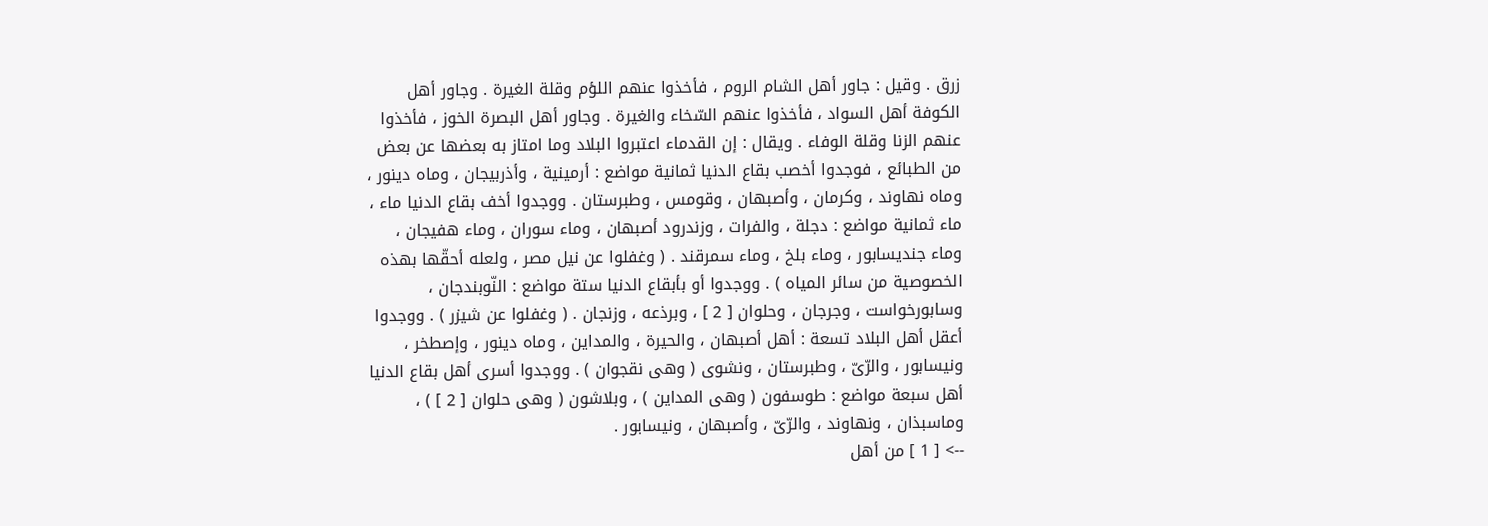زرق . وقيل : جاور أهل الشام الروم ، فأخذوا عنهم اللؤم وقلة الغيرة . وجاور أهل الكوفة أهل السواد ، فأخذوا عنهم السّخاء والغيرة . وجاور أهل البصرة الخوز ، فأخذوا عنهم الزنا وقلة الوفاء . ويقال : إن القدماء اعتبروا البلاد وما امتاز به بعضها عن بعض من الطبائع ، فوجدوا أخصب بقاع الدنيا ثمانية مواضع : أرمينية ، وأذربيجان ، وماه دينور ، وماه نهاوند ، وكرمان ، وأصبهان ، وقومس ، وطبرستان . ووجدوا أخف بقاع الدنيا ماء ، ماء ثمانية مواضع : دجلة ، والفرات ، وزندرود أصبهان ، وماء سوران ، وماء هفيجان ، وماء جنديسابور ، وماء بلخ ، وماء سمرقند . ( وغفلوا عن نيل مصر ، ولعله أحقّها بهذه الخصوصية من سائر المياه ) . ووجدوا أو بأبقاع الدنيا ستة مواضع : النّوبندجان ، وسابورخواست ، وجرجان ، وحلوان [ 2 ] ، وبرذعه ، وزنجان . ( وغفلوا عن شيزر ) . ووجدوا أعقل أهل البلاد تسعة : أهل أصبهان ، والحيرة ، والمداين ، وماه دينور ، وإصطخر ، ونيسابور ، والرّىّ ، وطبرستان ، ونشوى ( وهى نقجوان ) . ووجدوا أسرى أهل بقاع الدنيا أهل سبعة مواضع : طوسفون ( وهى المداين ) ، وبلاشون ( وهى حلوان [ 2 ] ) ، وماسبذان ، ونهاوند ، والرّىّ ، وأصبهان ، ونيسابور .
--> [ 1 ] من أهل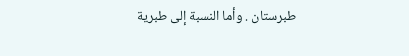طبرستان . وأما النسبة إلى طبرية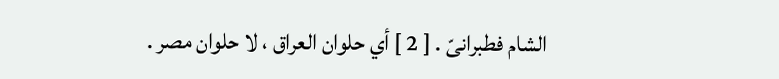الشام فطبرانىّ . [ 2 ] أي حلوان العراق ، لا حلوان مصر .